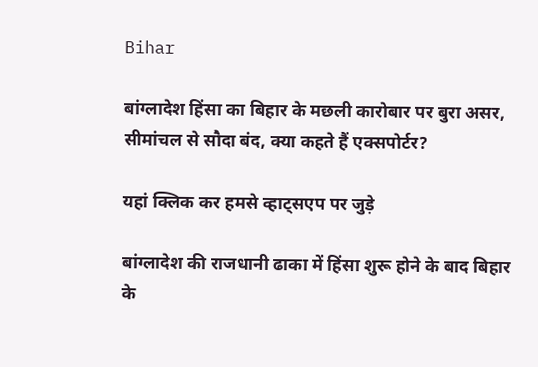Bihar

बांग्लादेश हिंसा का बिहार के मछली कारोबार पर बुरा असर, सीमांचल से सौदा बंद, क्या कहते हैं एक्सपोर्टर?

यहां क्लिक कर हमसे व्हाट्सएप पर जुड़े

बांग्लादेश की राजधानी ढाका में हिंसा शुरू होने के बाद बिहार के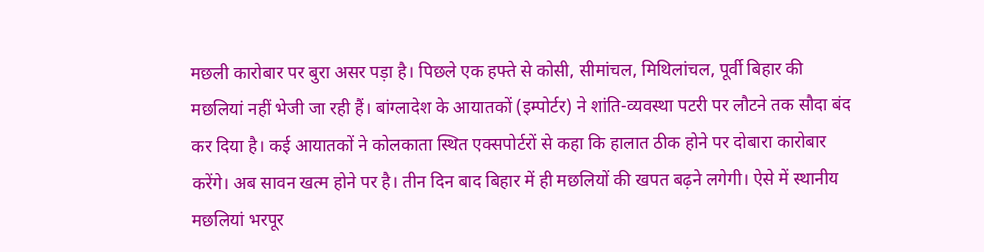मछली कारोबार पर बुरा असर पड़ा है। पिछले एक हफ्ते से कोसी, सीमांचल, मिथिलांचल, पूर्वी बिहार की मछलियां नहीं भेजी जा रही हैं। बांग्लादेश के आयातकों (इम्पोर्टर) ने शांति-व्यवस्था पटरी पर लौटने तक सौदा बंद कर दिया है। कई आयातकों ने कोलकाता स्थित एक्सपोर्टरों से कहा कि हालात ठीक होने पर दोबारा कारोबार करेंगे। अब सावन खत्म होने पर है। तीन दिन बाद बिहार में ही मछलियों की खपत बढ़ने लगेगी। ऐसे में स्थानीय मछलियां भरपूर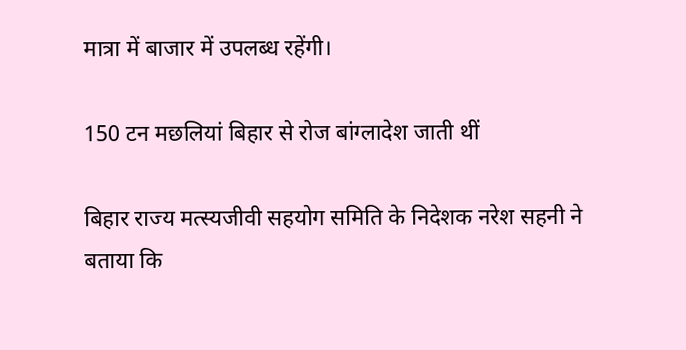मात्रा में बाजार में उपलब्ध रहेंगी।

150 टन मछलियां बिहार से रोज बांग्लादेश जाती थीं

बिहार राज्य मत्स्यजीवी सहयोग समिति के निदेशक नरेश सहनी ने बताया कि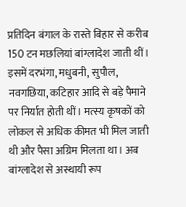प्रतिदिन बंगाल के रास्ते बिहार से करीब 150 टन मछलियां बांग्लादेश जाती थीं। इसमें दरभंगा, मधुबनी, सुपौल, नवगछिया, कटिहार आदि से बड़े पैमाने पर निर्यात होती थीं। मत्स्य कृषकों को लोकल से अधिक कीमत भी मिल जाती थी और पैसा अग्रिम मिलता था। अब बांग्लादेश से अस्थायी रूप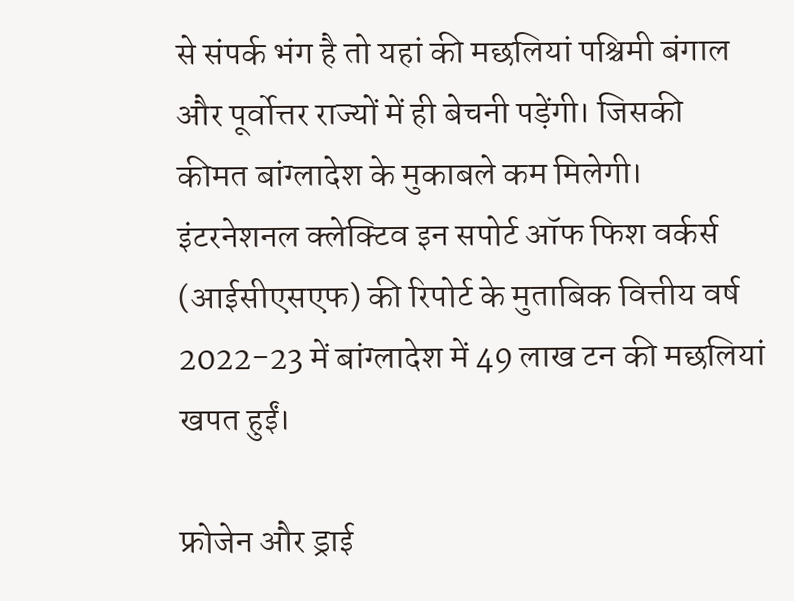से संपर्क भंग है तो यहां की मछलियां पश्चिमी बंगाल और पूर्वोत्तर राज्यों में ही बेचनी पड़ेंगी। जिसकी कीमत बांग्लादेश के मुकाबले कम मिलेगी। इंटरनेशनल क्लेक्टिव इन सपोर्ट ऑफ फिश वर्कर्स (आईसीएसएफ) की रिपोर्ट के मुताबिक वित्तीय वर्ष 2022-23 में बांग्लादेश में 49 लाख टन की मछलियां खपत हुईं।

फ्रोजेन और ड्राई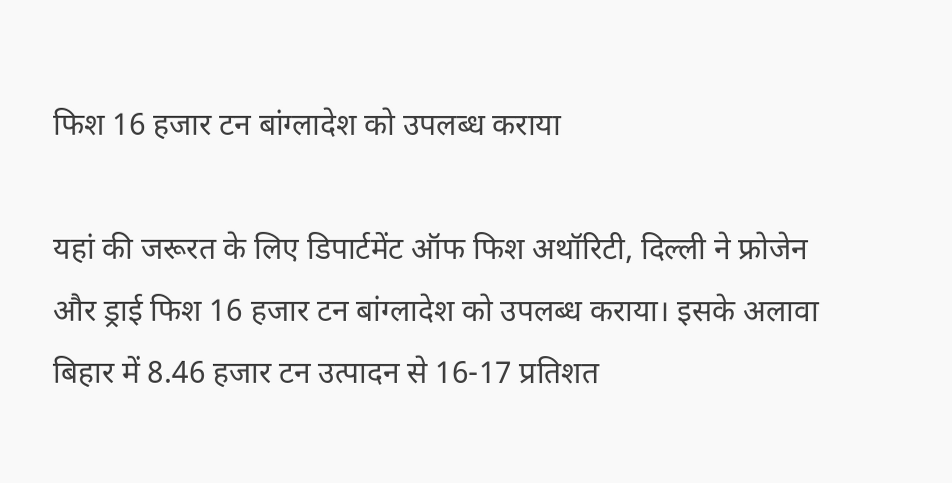फिश 16 हजार टन बांग्लादेश को उपलब्ध कराया

यहां की जरूरत के लिए डिपार्टमेंट ऑफ फिश अथॉरिटी, दिल्ली ने फ्रोजेन और ड्राई फिश 16 हजार टन बांग्लादेश को उपलब्ध कराया। इसके अलावा बिहार में 8.46 हजार टन उत्पादन से 16-17 प्रतिशत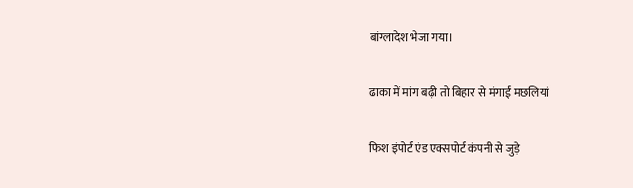बांग्लादेश भेजा गया।

ढाका में मांग बढ़ी तो बिहार से मंगाईं मछलियां

फिश इंपोर्ट एंड एक्सपोर्ट कंपनी से जुड़े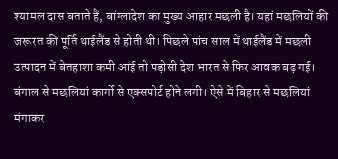श्यामल दास बताते हैं, बांग्लादेश का मुख्य आहार मछली है। यहां मछलियों की जरूरत की पूर्ति थाईलैंड से होती थी। पिछले पांच साल में थाईलैंड में मछली उत्पादन में बेतहाशा कमी आई तो पड़ोसी देश भारत से फिर आवक बढ़ गई। बंगाल से मछलियां कार्गो से एक्सपोर्ट होने लगी। ऐसे में बिहार से मछलियां मंगाकर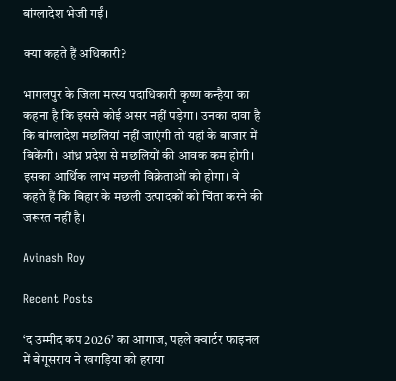बांग्लादेश भेजी गईं।

क्या कहते हैं अधिकारी?

भागलपुर के जिला मत्स्य पदाधिकारी कृष्ण कन्हैया का कहना है कि इससे कोई असर नहीं पड़ेगा। उनका दावा है कि बांग्लादेश मछलियां नहीं जाएंगी तो यहां के बाजार में बिकेंगी। आंध्र प्रदेश से मछलियों की आवक कम होगी। इसका आर्थिक लाभ मछली विक्रेताओं को होगा। वे कहते हैं कि बिहार के मछली उत्पादकों को चिंता करने की जरूरत नहीं है।

Avinash Roy

Recent Posts

‘द उम्मीद कप 2026’ का आगाज, पहले क्वार्टर फाइनल में बेगूसराय ने खगड़िया को हराया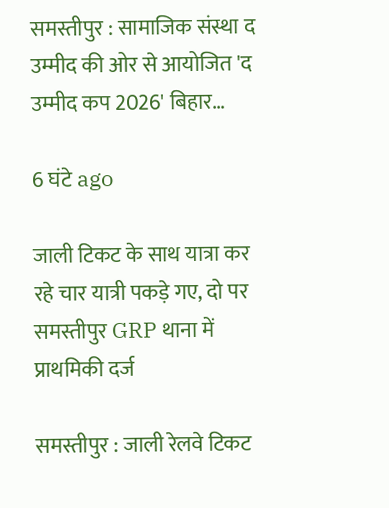समस्तीपुर : सामाजिक संस्था द उम्मीद की ओर से आयोजित 'द उम्मीद कप 2026' बिहार…

6 घंटे ago

जाली टिकट के साथ यात्रा कर रहे चार यात्री पकड़े गए, दो पर समस्तीपुर GRP थाना में प्राथमिकी दर्ज

समस्तीपुर : जाली रेलवे टिकट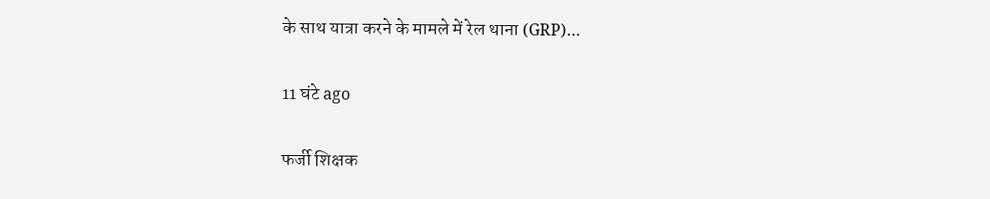के साथ यात्रा करने के मामले में रेल थाना (GRP)…

11 घंटे ago

फर्जी शिक्षक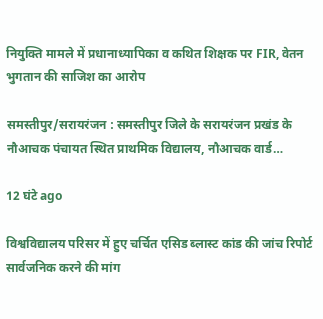नियुक्ति मामले में प्रधानाध्यापिका व कथित शिक्षक पर FIR, वेतन भुगतान की साजिश का आरोप

समस्तीपुर/सरायरंजन : समस्तीपुर जिले के सरायरंजन प्रखंड के नौआचक पंचायत स्थित प्राथमिक विद्यालय, नौआचक वार्ड…

12 घंटे ago

विश्वविद्यालय परिसर में हुए चर्चित एसिड ब्लास्ट कांड की जांच रिपोर्ट सार्वजनिक करने की मांग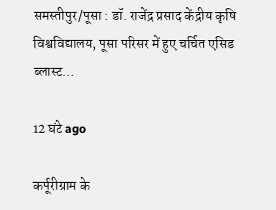समस्तीपुर/पूसा : डॉ. राजेंद्र प्रसाद केंद्रीय कृषि विश्वविद्यालय, पूसा परिसर में हुए चर्चित एसिड ब्लास्ट…

12 घंटे ago

कर्पूरीग्राम के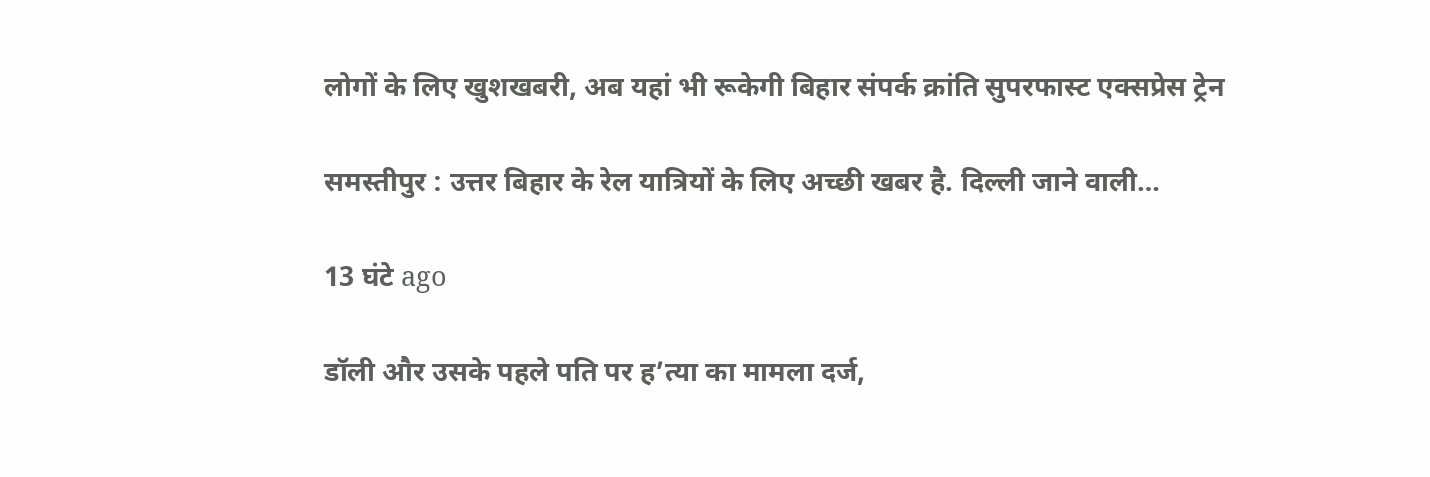लोगों के लिए खुशखबरी, अब यहां भी रूकेगी बिहार संपर्क क्रांति सुपरफास्ट एक्सप्रेस ट्रेन

समस्तीपुर : उत्तर बिहार के रेल यात्रियों के लिए अच्छी खबर है. दिल्ली जाने वाली…

13 घंटे ago

डॉली और उसके पहले पति पर ह’त्या का मामला दर्ज,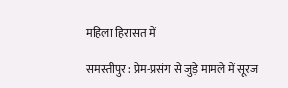महिला हिरासत में

समस्तीपुर : प्रेम-प्रसंग से जुड़े मामले में सूरज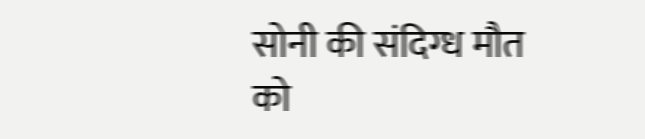सोनी की संदिग्ध मौत को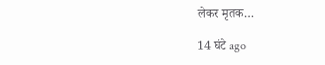लेकर मृतक…

14 घंटे ago